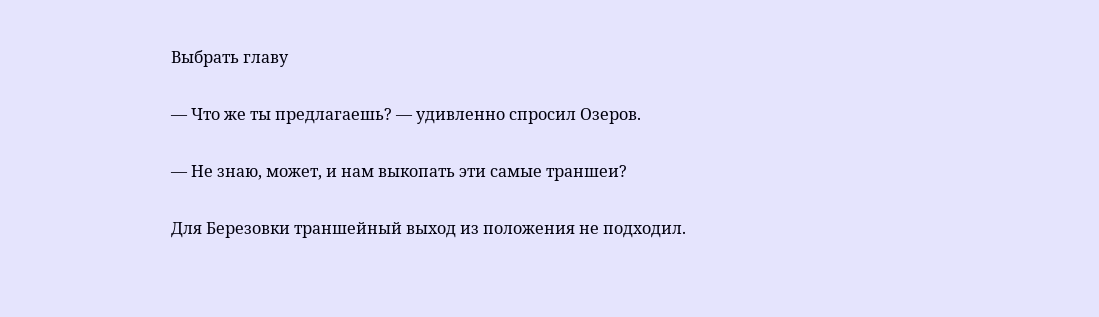Выбрать главу

— Что же ты предлагаешь? — удивленно спросил Озеров.

— Не знаю, может, и нам выкопать эти самые траншеи?

Для Березовки траншейный выход из положения не подходил.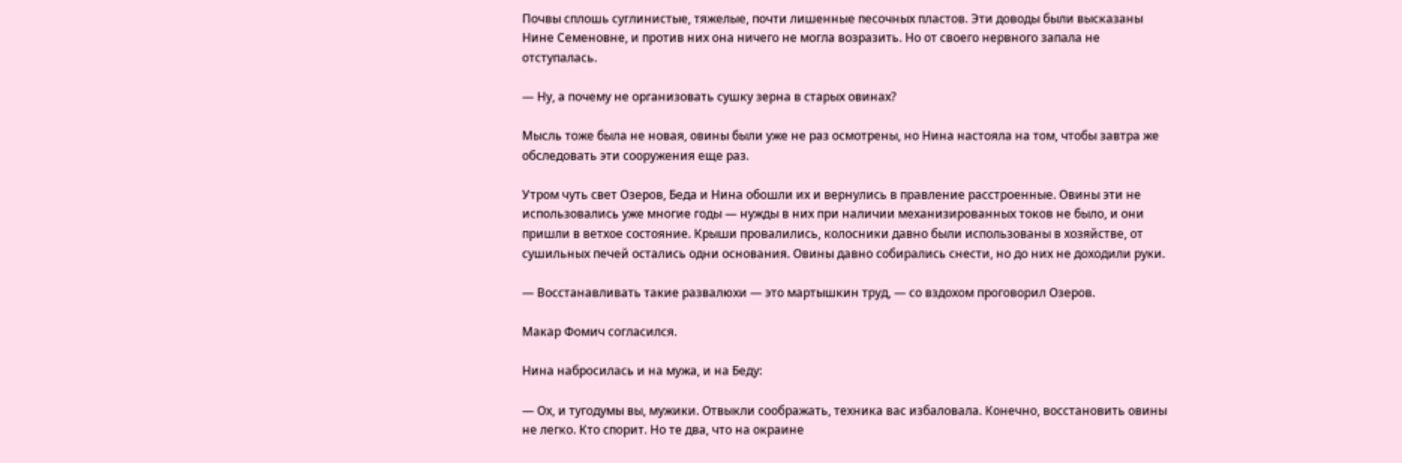Почвы сплошь суглинистые, тяжелые, почти лишенные песочных пластов. Эти доводы были высказаны Нине Семеновне, и против них она ничего не могла возразить. Но от своего нервного запала не отступалась.

— Ну, а почему не организовать сушку зерна в старых овинах?

Мысль тоже была не новая, овины были уже не раз осмотрены, но Нина настояла на том, чтобы завтра же обследовать эти сооружения еще раз.

Утром чуть свет Озеров, Беда и Нина обошли их и вернулись в правление расстроенные. Овины эти не использовались уже многие годы — нужды в них при наличии механизированных токов не было, и они пришли в ветхое состояние. Крыши провалились, колосники давно были использованы в хозяйстве, от сушильных печей остались одни основания. Овины давно собирались снести, но до них не доходили руки.

— Восстанавливать такие развалюхи — это мартышкин труд, — со вздохом проговорил Озеров.

Макар Фомич согласился.

Нина набросилась и на мужа, и на Беду:

— Ох, и тугодумы вы, мужики. Отвыкли соображать, техника вас избаловала. Конечно, восстановить овины не легко. Кто спорит. Но те два, что на окраине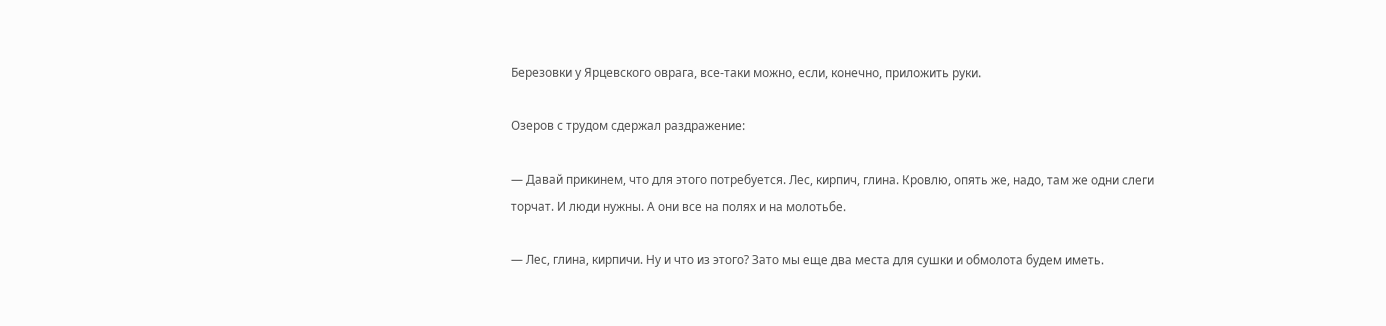Березовки у Ярцевского оврага, все-таки можно, если, конечно, приложить руки.

Озеров с трудом сдержал раздражение:

— Давай прикинем, что для этого потребуется. Лес, кирпич, глина. Кровлю, опять же, надо, там же одни слеги торчат. И люди нужны. А они все на полях и на молотьбе.

— Лес, глина, кирпичи. Ну и что из этого? Зато мы еще два места для сушки и обмолота будем иметь.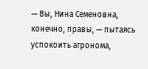— Вы, Нина Семеновна, конечно, правы, — пытаясь успокоить агронома,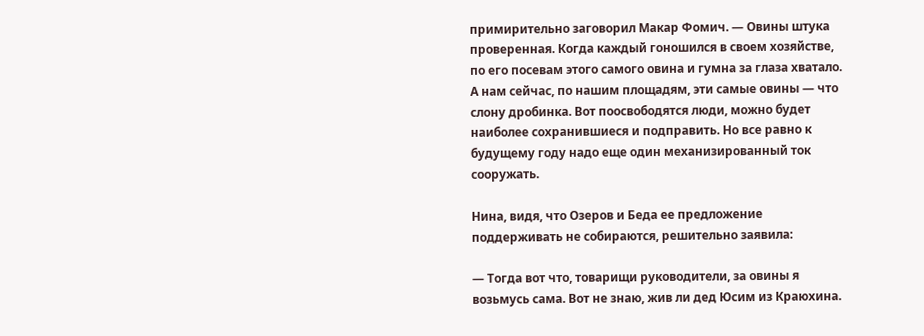примирительно заговорил Макар Фомич. — Овины штука проверенная. Когда каждый гоношился в своем хозяйстве, по его посевам этого самого овина и гумна за глаза хватало. А нам сейчас, по нашим площадям, эти самые овины — что слону дробинка. Вот поосвободятся люди, можно будет наиболее сохранившиеся и подправить. Но все равно к будущему году надо еще один механизированный ток сооружать.

Нина, видя, что Озеров и Беда ее предложение поддерживать не собираются, решительно заявила:

— Тогда вот что, товарищи руководители, за овины я возьмусь сама. Вот не знаю, жив ли дед Юсим из Краюхина.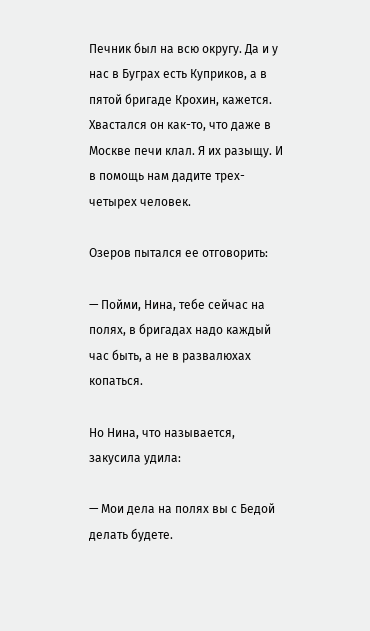Печник был на всю округу. Да и у нас в Буграх есть Куприков, а в пятой бригаде Крохин, кажется. Хвастался он как-то, что даже в Москве печи клал. Я их разыщу. И в помощь нам дадите трех-четырех человек.

Озеров пытался ее отговорить:

— Пойми, Нина, тебе сейчас на полях, в бригадах надо каждый час быть, а не в развалюхах копаться.

Но Нина, что называется, закусила удила:

— Мои дела на полях вы с Бедой делать будете.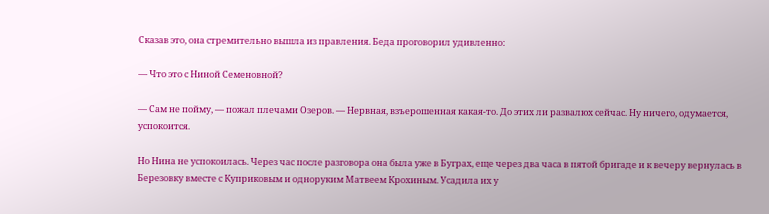Сказав это, она стремительно вышла из правления. Беда проговорил удивленно:

— Что это с Ниной Семеновной?

— Сам не пойму, — пожал плечами Озеров. — Нервная, взъерошенная какая-то. До этих ли развалюх сейчас. Ну ничего, одумается, успокоится.

Но Нина не успокоилась. Через час после разговора она была уже в Буграх, еще через два часа в пятой бригаде и к вечеру вернулась в Березовку вместе с Куприковым и одноруким Матвеем Крохиным. Усадила их у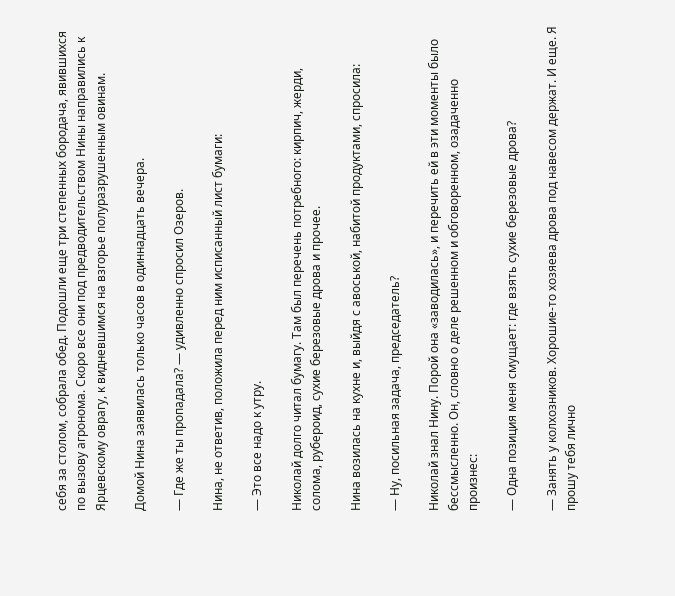себя за столом, собрала обед. Подошли еще три степенных бородача, явившихся по вызову агронома. Скоро все они под предводительством Нины направились к Ярцевскому оврагу, к видневшимся на взгорье полуразрушенным овинам.

Домой Нина заявилась только часов в одиннадцать вечера.

— Где же ты пропадала? — удивленно спросил Озеров.

Нина, не ответив, положила перед ним исписанный лист бумаги:

— Это все надо к утру.

Николай долго читал бумагу. Там был перечень потребного: кирпич, жерди, солома, рубероид, сухие березовые дрова и прочее.

Нина возилась на кухне и, выйдя с авоськой, набитой продуктами, спросила:

— Ну, посильная задача, председатель?

Николай знал Нину. Порой она «заводилась», и перечить ей в эти моменты было бессмысленно. Он, словно о деле решенном и обговоренном, озадаченно произнес:

— Одна позиция меня смущает: где взять сухие березовые дрова?

— Занять у колхозников. Хорошие-то хозяева дрова под навесом держат. И еще. Я прошу тебя лично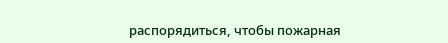распорядиться, чтобы пожарная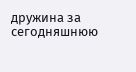дружина за сегодняшнюю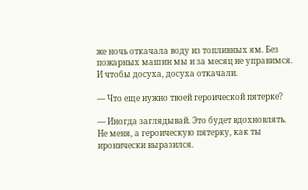же ночь откачала воду из топливных ям. Без пожарных машин мы и за месяц не управимся. И чтобы досуха, досуха откачали.

— Что еще нужно твоей героической пятерке?

— Иногда заглядывай. Это будет вдохновлять. Не меня, а героическую пятерку, как ты иронически выразился.